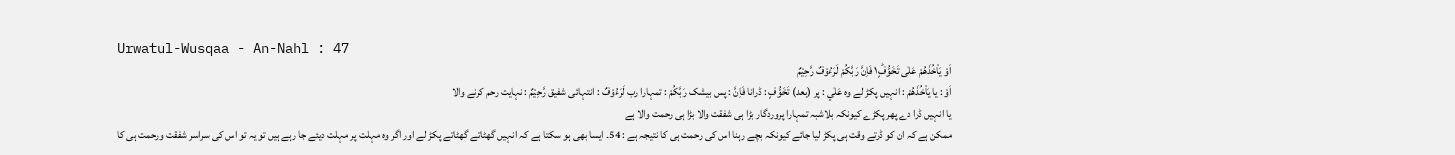Urwatul-Wusqaa - An-Nahl : 47
اَوْ یَاْخُذَهُمْ عَلٰى تَخَوُّفٍ١ؕ فَاِنَّ رَبَّكُمْ لَرَءُوْفٌ رَّحِیْمٌ
اَوْ : یا يَاْخُذَهُمْ : انہیں پکڑ لے وہ عَلٰي : پر (بعد) تَخَوُّفٍ : ڈرانا فَاِنَّ : پس بیشک رَبَّكُمْ : تمہارا رب لَرَءُوْفٌ : انتہائی شفیق رَّحِيْمٌ : نہایت رحم کرنے والا
یا انہیں ڈرا دے پھر پکڑے کیونکہ بلاشبہ تمہارا پروردگار بڑا ہی شفقت والا بڑا ہی رحمت والا ہے
ممکن ہے کہ ان کو ڈرتے وقت ہی پکڑ لیا جائے کیونکہ بچے رہنا اس کی رحمت ہی کا نتیجہ ہے : 54۔ ایسا بھی ہو سکتا ہے کہ انہیں گھٹاتے گھٹاتے پکڑ لے اور اگر وہ مہلت پر مہلت دیئے جا رہے ہیں تو یہ تو اس کی سراسر شفقت ورحمت ہی کا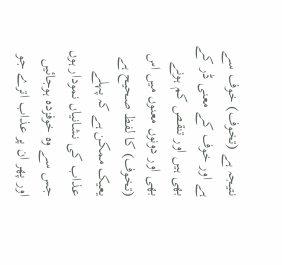نتیجہ ہے (تخوف) خوف سے ہے اور خوف کے معنی ڈر کے بھی ہیں اور تنقص کم ہونے بھی اور دونوں معنوں میں اس (تخوف) کا لفظ صحیح ہے یعیک ممکن ہے کہ پہلے عذاب کی نشانیاں نمودار ہوں جس سے وہ خوفزدہ ہوجائیں اور پھر ان پر عذاب اترے جو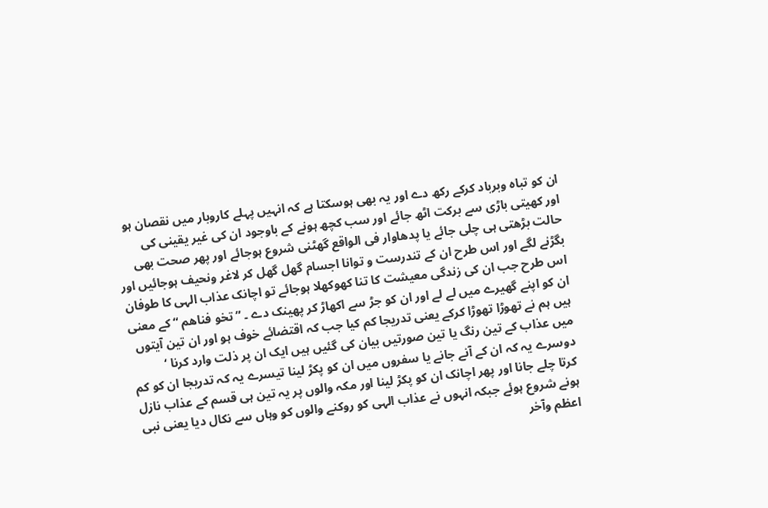ان کو تباہ وبرباد کرکے رکھ دے اور یہ بھی ہوسکتا ہے کہ انہیں پہلے کاروبار میں نقصان ہو اور کھیتی باڑی سے برکت اٹھ جائے اور سب کچھ ہونے کے باوجود ان کی غیر یقینی کی حالت بڑھتی ہی چلی جائے یا پدھاوار فی الواقع گھٹنی شروع ہوجائے اور پھر صحت بھی بگڑنے لگے اور اس طرح ان کے تندرست و توانا اجسام گھل گھل کر لاغر ونحیف ہوجائیں اور اس طرح جب ان کی زندگی معیشت کا تنا کھوکھلا ہوجائے تو اچانک عذاب الہی کا طوفان ان کو اپنے گھیرے میں لے لے اور ان کو جڑ سے اکھاڑ کر پھینک دے ۔ ” تخو فناھم “ کے معنی ہیں ہم نے تھوڑا تھوڑا کرکے یعنی تدریجا کم کیا جب کہ اقتضائے خوف ہو اور ان تین آیتوں میں عذاب کے تین رنگ یا تین صورتیں بیان کی گئیں ہیں ایک ان پر ذلت وارد کرنا ‘ دوسرے یہ کہ ان کے آنے جانے یا سفروں میں ان کو پکڑ لینا تیسرے یہ کہ تدریجا ان کو کم کرتا چلے جانا اور پھر اچانک ان کو پکڑ لینا اور مکہ والوں پر یہ تین ہی قسم کے عذاب نازل ہونے شروع ہوئے جبکہ انہوں نے عذاب الہی کو روکنے والوں کو وہاں سے نکال دیا یعنی نبی اعظم وآخر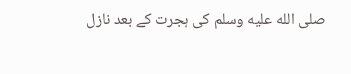صلى الله عليه وسلم کی ہجرت کے بعد نازل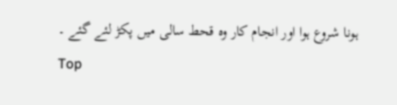ہونا شروع ہوا اور انجام کار وہ قحط سالی میں پکڑ لئے گئے ۔
Top